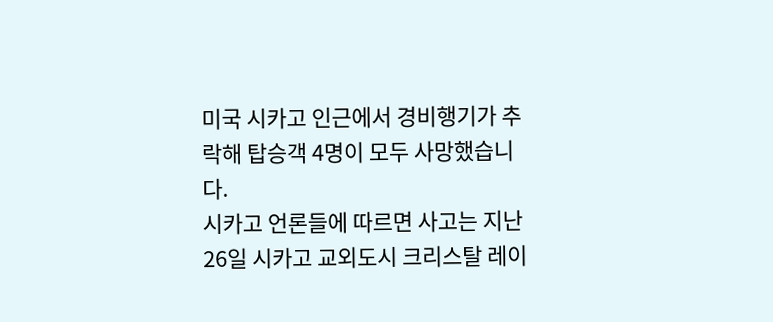미국 시카고 인근에서 경비행기가 추락해 탑승객 4명이 모두 사망했습니다.
시카고 언론들에 따르면 사고는 지난 26일 시카고 교외도시 크리스탈 레이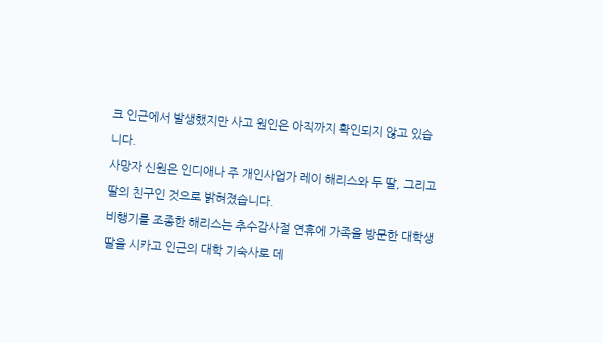크 인근에서 발생했지만 사고 원인은 아직까지 확인되지 않고 있습니다.
사망자 신원은 인디애나 주 개인사업가 레이 해리스와 두 딸, 그리고 딸의 친구인 것으로 밝혀졌습니다.
비행기를 조종한 해리스는 추수감사절 연휴에 가족을 방문한 대학생 딸을 시카고 인근의 대학 기숙사로 데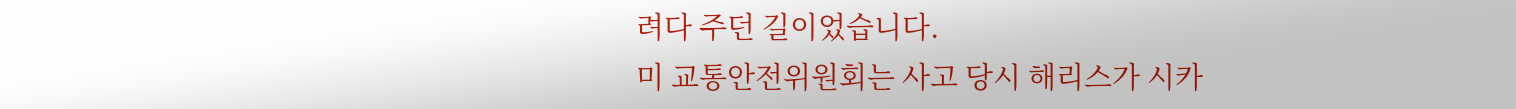려다 주던 길이었습니다.
미 교통안전위원회는 사고 당시 해리스가 시카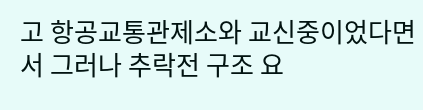고 항공교통관제소와 교신중이었다면서 그러나 추락전 구조 요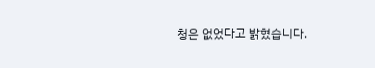청은 없었다고 밝혔습니다.